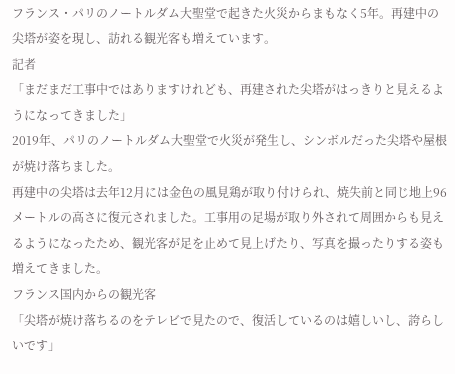フランス・パリのノートルダム大聖堂で起きた火災からまもなく5年。再建中の尖塔が姿を現し、訪れる観光客も増えています。
記者
「まだまだ工事中ではありますけれども、再建された尖塔がはっきりと見えるようになってきました」
2019年、パリのノートルダム大聖堂で火災が発生し、シンボルだった尖塔や屋根が焼け落ちました。
再建中の尖塔は去年12月には金色の風見鶏が取り付けられ、焼失前と同じ地上96メートルの高さに復元されました。工事用の足場が取り外されて周囲からも見えるようになったため、観光客が足を止めて見上げたり、写真を撮ったりする姿も増えてきました。
フランス国内からの観光客
「尖塔が焼け落ちるのをテレビで見たので、復活しているのは嬉しいし、誇らしいです」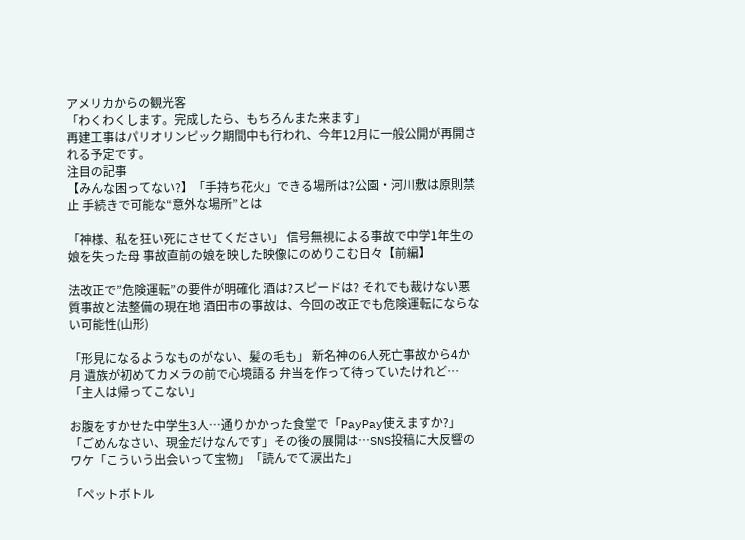アメリカからの観光客
「わくわくします。完成したら、もちろんまた来ます」
再建工事はパリオリンピック期間中も行われ、今年12月に一般公開が再開される予定です。
注目の記事
【みんな困ってない?】「手持ち花火」できる場所は?公園・河川敷は原則禁止 手続きで可能な“意外な場所”とは

「神様、私を狂い死にさせてください」 信号無視による事故で中学1年生の娘を失った母 事故直前の娘を映した映像にのめりこむ日々【前編】

法改正で”危険運転”の要件が明確化 酒は?スピードは? それでも裁けない悪質事故と法整備の現在地 酒田市の事故は、今回の改正でも危険運転にならない可能性(山形)

「形見になるようなものがない、髪の毛も」 新名神の6人死亡事故から4か月 遺族が初めてカメラの前で心境語る 弁当を作って待っていたけれど…「主人は帰ってこない」

お腹をすかせた中学生3人…通りかかった食堂で「PayPay使えますか?」「ごめんなさい、現金だけなんです」その後の展開は…SNS投稿に大反響のワケ「こういう出会いって宝物」「読んでて涙出た」

「ペットボトル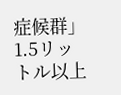症候群」1.5リットル以上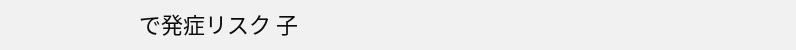で発症リスク 子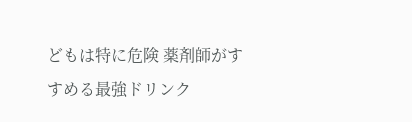どもは特に危険 薬剤師がすすめる最強ドリンク